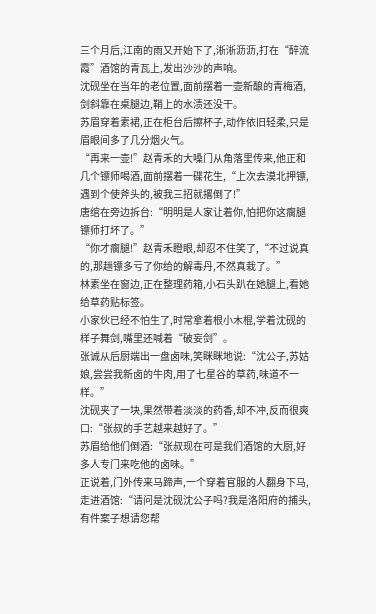三个月后,江南的雨又开始下了,淅淅沥沥,打在“醉流霞”酒馆的青瓦上,发出沙沙的声响。
沈砚坐在当年的老位置,面前摆着一壶新酿的青梅酒,剑斜靠在桌腿边,鞘上的水渍还没干。
苏眉穿着素裙,正在柜台后擦杯子,动作依旧轻柔,只是眉眼间多了几分烟火气。
“再来一壶!”赵青禾的大嗓门从角落里传来,他正和几个镖师喝酒,面前摆着一碟花生,“上次去漠北押镖,遇到个使斧头的,被我三招就撂倒了!”
唐绾在旁边拆台:“明明是人家让着你,怕把你这瘸腿镖师打坏了。”
“你才瘸腿!”赵青禾瞪眼,却忍不住笑了,“不过说真的,那趟镖多亏了你给的解毒丹,不然真栽了。”
林素坐在窗边,正在整理药箱,小石头趴在她腿上,看她给草药贴标签。
小家伙已经不怕生了,时常拿着根小木棍,学着沈砚的样子舞剑,嘴里还喊着“破妄剑”。
张诚从后厨端出一盘卤味,笑眯眯地说:“沈公子,苏姑娘,尝尝我新卤的牛肉,用了七星谷的草药,味道不一样。”
沈砚夹了一块,果然带着淡淡的药香,却不冲,反而很爽口:“张叔的手艺越来越好了。”
苏眉给他们倒酒:“张叔现在可是我们酒馆的大厨,好多人专门来吃他的卤味。”
正说着,门外传来马蹄声,一个穿着官服的人翻身下马,走进酒馆:“请问是沈砚沈公子吗?我是洛阳府的捕头,有件案子想请您帮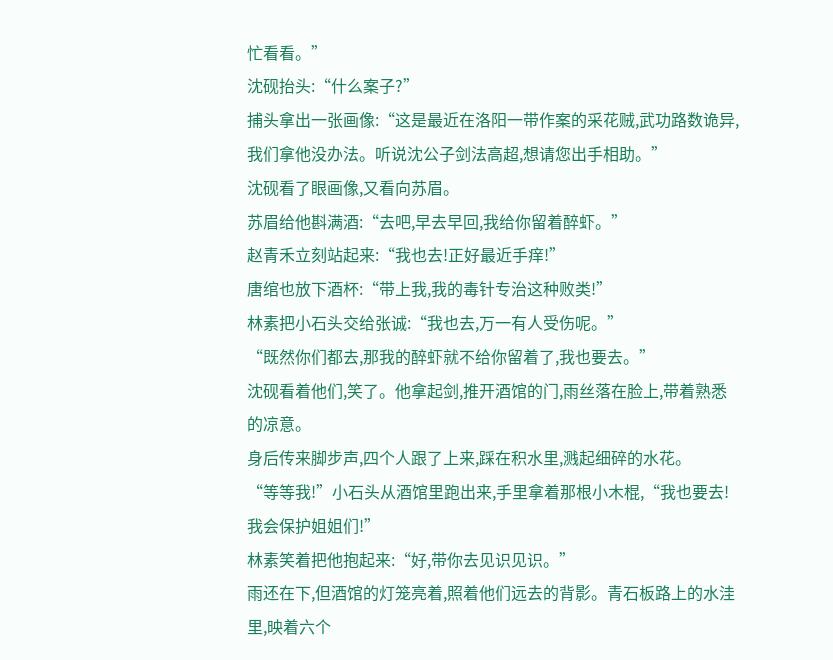忙看看。”
沈砚抬头:“什么案子?”
捕头拿出一张画像:“这是最近在洛阳一带作案的采花贼,武功路数诡异,我们拿他没办法。听说沈公子剑法高超,想请您出手相助。”
沈砚看了眼画像,又看向苏眉。
苏眉给他斟满酒:“去吧,早去早回,我给你留着醉虾。”
赵青禾立刻站起来:“我也去!正好最近手痒!”
唐绾也放下酒杯:“带上我,我的毒针专治这种败类!”
林素把小石头交给张诚:“我也去,万一有人受伤呢。”
“既然你们都去,那我的醉虾就不给你留着了,我也要去。”
沈砚看着他们,笑了。他拿起剑,推开酒馆的门,雨丝落在脸上,带着熟悉的凉意。
身后传来脚步声,四个人跟了上来,踩在积水里,溅起细碎的水花。
“等等我!”小石头从酒馆里跑出来,手里拿着那根小木棍,“我也要去!我会保护姐姐们!”
林素笑着把他抱起来:“好,带你去见识见识。”
雨还在下,但酒馆的灯笼亮着,照着他们远去的背影。青石板路上的水洼里,映着六个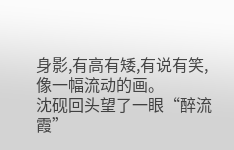身影,有高有矮,有说有笑,像一幅流动的画。
沈砚回头望了一眼“醉流霞”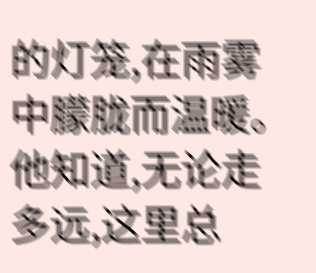的灯笼,在雨雾中朦胧而温暖。他知道,无论走多远,这里总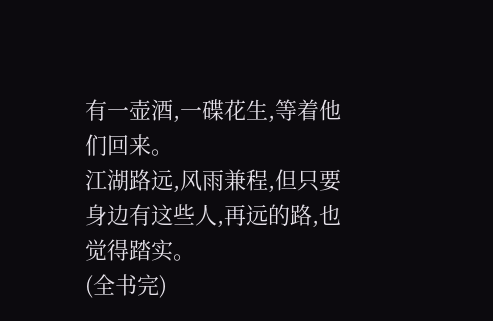有一壶酒,一碟花生,等着他们回来。
江湖路远,风雨兼程,但只要身边有这些人,再远的路,也觉得踏实。
(全书完)